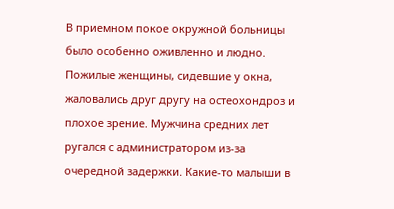В приемном покое окружной больницы было особенно оживленно и людно. Пожилые женщины, сидевшие у окна, жаловались друг другу на остеохондроз и плохое зрение. Мужчина средних лет ругался с администратором из-за очередной задержки. Какие-то малыши в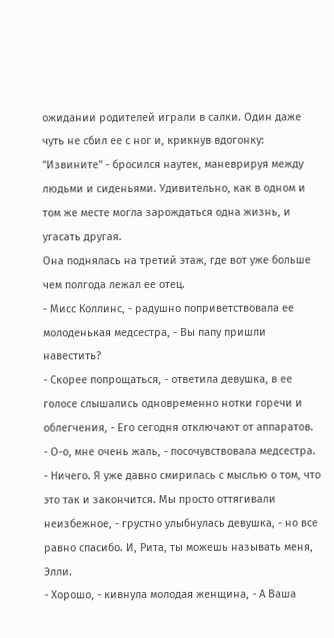ожидании родителей играли в салки. Один даже чуть не сбил ее с ног и, крикнув вдогонку: "Извините" - бросился наутек, маневрируя между людьми и сиденьями. Удивительно, как в одном и том же месте могла зарождаться одна жизнь, и угасать другая.
Она поднялась на третий этаж, где вот уже больше чем полгода лежал ее отец.
- Мисс Коллинс, - радушно поприветствовала ее молоденькая медсестра, - Вы папу пришли навестить?
- Скорее попрощаться, - ответила девушка, в ее голосе слышались одновременно нотки горечи и облегчения, - Его сегодня отключают от аппаратов.
- О-о, мне очень жаль, - посочувствовала медсестра.
- Ничего. Я уже давно смирилась с мыслью о том, что это так и закончится. Мы просто оттягивали неизбежное, - грустно улыбнулась девушка, - но все равно спасибо. И, Рита, ты можешь называть меня, Элли.
- Хорошо, - кивнула молодая женщина, - А Ваша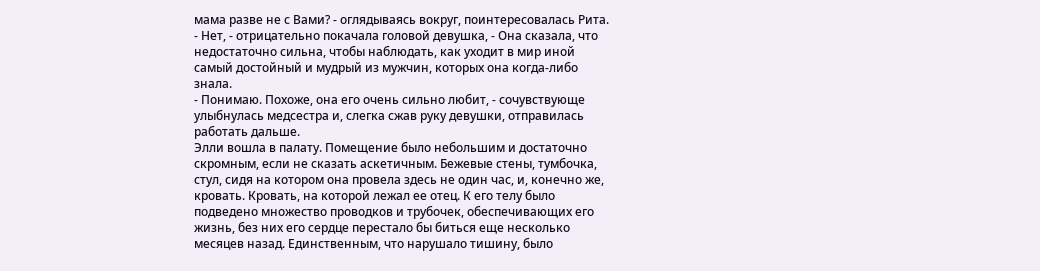мама разве не с Вами? - оглядываясь вокруг, поинтересовалась Рита.
- Нет, - отрицательно покачала головой девушка, - Она сказала, что недостаточно сильна, чтобы наблюдать, как уходит в мир иной самый достойный и мудрый из мужчин, которых она когда-либо знала.
- Понимаю. Похоже, она его очень сильно любит, - сочувствующе улыбнулась медсестра и, слегка сжав руку девушки, отправилась работать дальше.
Элли вошла в палату. Помещение было небольшим и достаточно скромным, если не сказать аскетичным. Бежевые стены, тумбочка, стул, сидя на котором она провела здесь не один час, и, конечно же, кровать. Кровать, на которой лежал ее отец. К его телу было подведено множество проводков и трубочек, обеспечивающих его жизнь, без них его сердце перестало бы биться еще несколько месяцев назад. Единственным, что нарушало тишину, было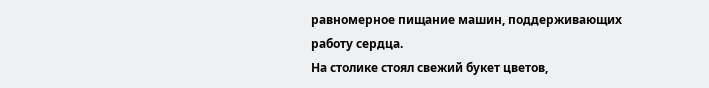равномерное пищание машин, поддерживающих работу сердца.
На столике стоял свежий букет цветов,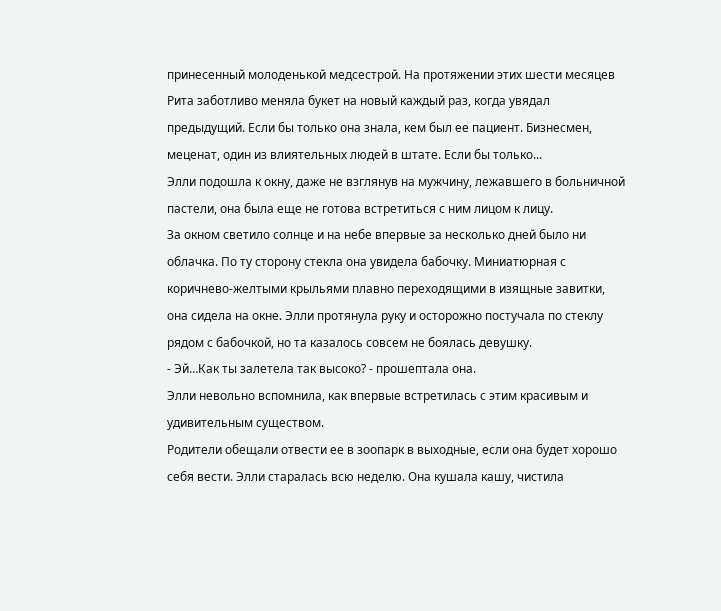принесенный молоденькой медсестрой. На протяжении этих шести месяцев Рита заботливо меняла букет на новый каждый раз, когда увядал предыдущий. Если бы только она знала, кем был ее пациент. Бизнесмен, меценат, один из влиятельных людей в штате. Если бы только...
Элли подошла к окну, даже не взглянув на мужчину, лежавшего в больничной пастели, она была еще не готова встретиться с ним лицом к лицу.
За окном светило солнце и на небе впервые за несколько дней было ни облачка. По ту сторону стекла она увидела бабочку. Миниатюрная с коричнево-желтыми крыльями плавно переходящими в изящные завитки, она сидела на окне. Элли протянула руку и осторожно постучала по стеклу рядом с бабочкой, но та казалось совсем не боялась девушку.
- Эй…Как ты залетела так высоко? - прошептала она.
Элли невольно вспомнила, как впервые встретилась с этим красивым и удивительным существом.
Родители обещали отвести ее в зоопарк в выходные, если она будет хорошо себя вести. Элли старалась всю неделю. Она кушала кашу, чистила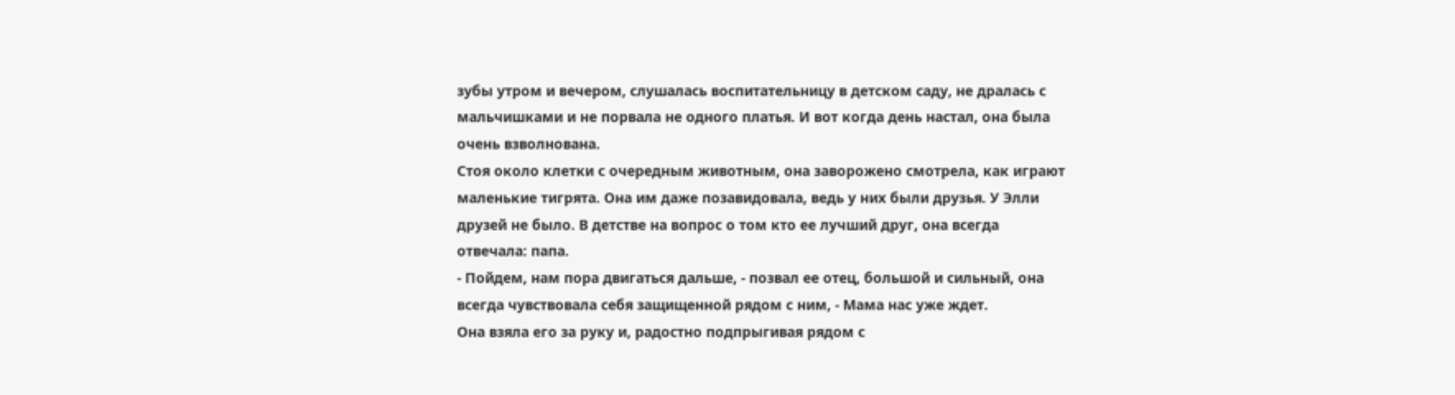зубы утром и вечером, слушалась воспитательницу в детском саду, не дралась с мальчишками и не порвала не одного платья. И вот когда день настал, она была очень взволнована.
Стоя около клетки с очередным животным, она заворожено смотрела, как играют маленькие тигрята. Она им даже позавидовала, ведь у них были друзья. У Элли друзей не было. В детстве на вопрос о том кто ее лучший друг, она всегда отвечала: папа.
- Пойдем, нам пора двигаться дальше, - позвал ее отец, большой и сильный, она всегда чувствовала себя защищенной рядом с ним, - Мама нас уже ждет.
Она взяла его за руку и, радостно подпрыгивая рядом с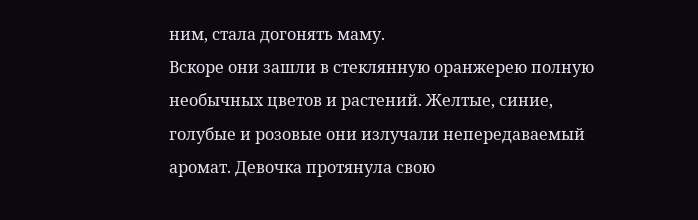ним, стала догонять маму.
Вскоре они зашли в стеклянную оранжерею полную необычных цветов и растений. Желтые, синие, голубые и розовые они излучали непередаваемый аромат. Девочка протянула свою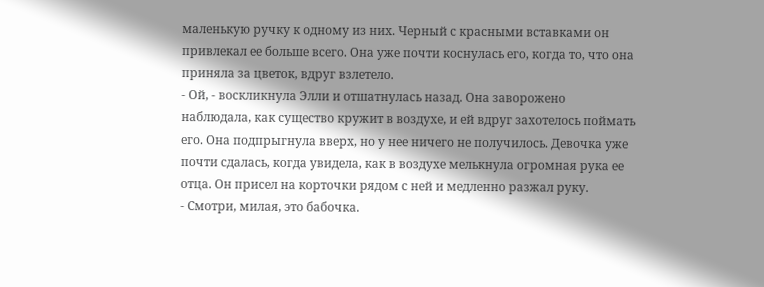маленькую ручку к одному из них. Черный с красными вставками он привлекал ее больше всего. Она уже почти коснулась его, когда то, что она приняла за цветок, вдруг взлетело.
- Ой, - воскликнула Элли и отшатнулась назад. Она заворожено наблюдала, как существо кружит в воздухе, и ей вдруг захотелось поймать его. Она подпрыгнула вверх, но у нее ничего не получилось. Девочка уже почти сдалась, когда увидела, как в воздухе мелькнула огромная рука ее отца. Он присел на корточки рядом с ней и медленно разжал руку.
- Смотри, милая, это бабочка.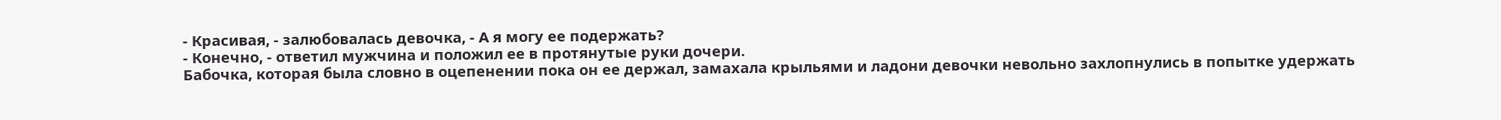- Красивая, - залюбовалась девочка, - А я могу ее подержать?
- Конечно, - ответил мужчина и положил ее в протянутые руки дочери.
Бабочка, которая была словно в оцепенении пока он ее держал, замахала крыльями и ладони девочки невольно захлопнулись в попытке удержать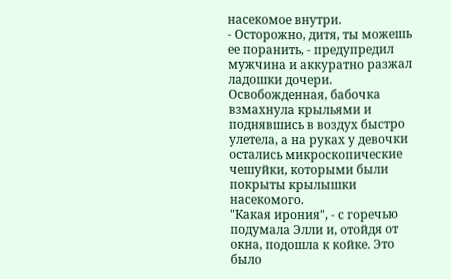насекомое внутри.
- Осторожно, дитя, ты можешь ее поранить, - предупредил мужчина и аккуратно разжал ладошки дочери. Освобожденная, бабочка взмахнула крыльями и поднявшись в воздух быстро улетела, а на руках у девочки остались микроскопические чешуйки, которыми были покрыты крылышки насекомого.
"Какая ирония", - с горечью подумала Элли и, отойдя от окна, подошла к койке. Это было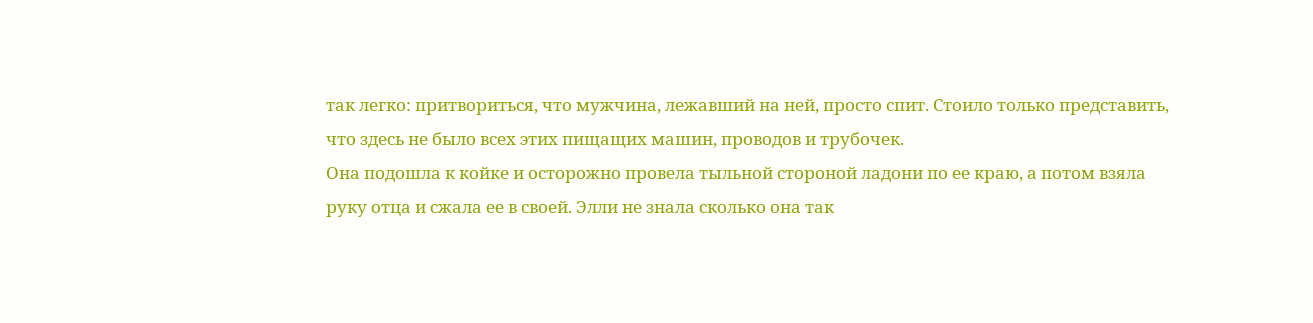так легко: притвориться, что мужчина, лежавший на ней, просто спит. Стоило только представить, что здесь не было всех этих пищащих машин, проводов и трубочек.
Она подошла к койке и осторожно провела тыльной стороной ладони по ее краю, а потом взяла руку отца и сжала ее в своей. Элли не знала сколько она так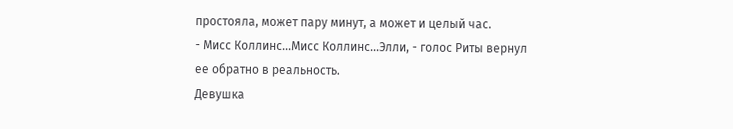простояла, может пару минут, а может и целый час.
- Мисс Коллинс...Мисс Коллинс...Элли, - голос Риты вернул ее обратно в реальность.
Девушка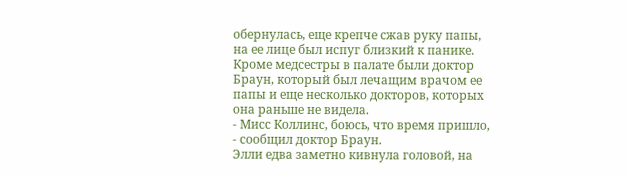обернулась, еще крепче сжав руку папы, на ее лице был испуг близкий к панике. Кроме медсестры в палате были доктор Браун, который был лечащим врачом ее папы и еще несколько докторов, которых она раньше не видела.
- Мисс Коллинс, боюсь, что время пришло, - сообщил доктор Браун.
Элли едва заметно кивнула головой, на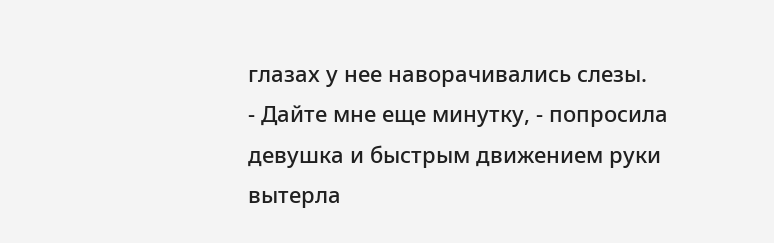глазах у нее наворачивались слезы.
- Дайте мне еще минутку, - попросила девушка и быстрым движением руки вытерла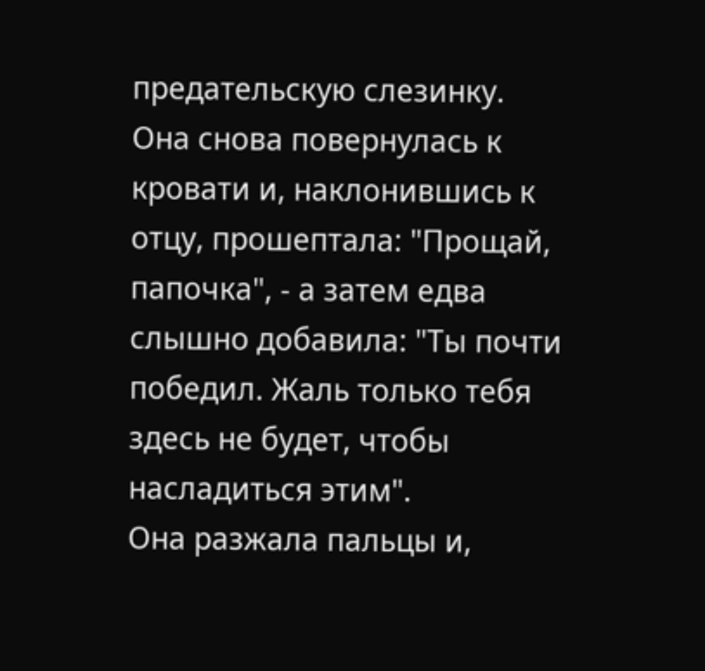предательскую слезинку.
Она снова повернулась к кровати и, наклонившись к отцу, прошептала: "Прощай, папочка", - а затем едва слышно добавила: "Ты почти победил. Жаль только тебя здесь не будет, чтобы насладиться этим".
Она разжала пальцы и,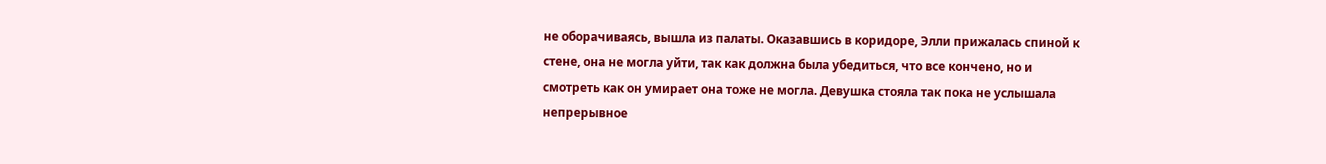не оборачиваясь, вышла из палаты. Оказавшись в коридоре, Элли прижалась спиной к стене, она не могла уйти, так как должна была убедиться, что все кончено, но и смотреть как он умирает она тоже не могла. Девушка стояла так пока не услышала непрерывное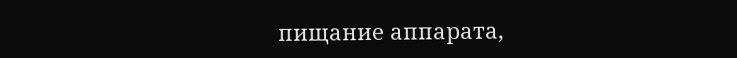пищание аппарата,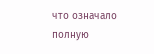что означало полную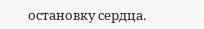остановку сердца.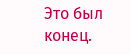Это был конец.